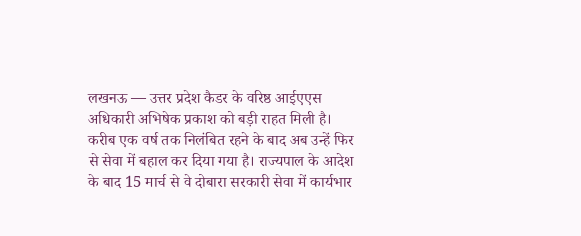लखनऊ — उत्तर प्रदेश कैडर के वरिष्ठ आईएएस अधिकारी अभिषेक प्रकाश को बड़ी राहत मिली है। करीब एक वर्ष तक निलंबित रहने के बाद अब उन्हें फिर से सेवा में बहाल कर दिया गया है। राज्यपाल के आदेश के बाद 15 मार्च से वे दोबारा सरकारी सेवा में कार्यभार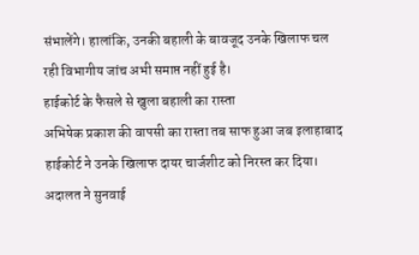संभालेंगे। हालांकि, उनकी बहाली के बावजूद उनके खिलाफ चल रही विभागीय जांच अभी समाप्त नहीं हुई है।
हाईकोर्ट के फैसले से खुला बहाली का रास्ता
अभिषेक प्रकाश की वापसी का रास्ता तब साफ हुआ जब इलाहाबाद हाईकोर्ट ने उनके खिलाफ दायर चार्जशीट को निरस्त कर दिया। अदालत ने सुनवाई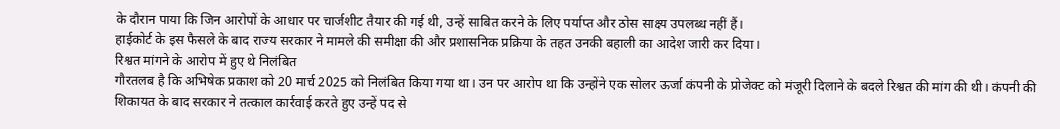के दौरान पाया कि जिन आरोपों के आधार पर चार्जशीट तैयार की गई थी, उन्हें साबित करने के लिए पर्याप्त और ठोस साक्ष्य उपलब्ध नहीं हैं।
हाईकोर्ट के इस फैसले के बाद राज्य सरकार ने मामले की समीक्षा की और प्रशासनिक प्रक्रिया के तहत उनकी बहाली का आदेश जारी कर दिया।
रिश्वत मांगने के आरोप में हुए थे निलंबित
गौरतलब है कि अभिषेक प्रकाश को 20 मार्च 2025 को निलंबित किया गया था। उन पर आरोप था कि उन्होंने एक सोलर ऊर्जा कंपनी के प्रोजेक्ट को मंजूरी दिलाने के बदले रिश्वत की मांग की थी। कंपनी की शिकायत के बाद सरकार ने तत्काल कार्रवाई करते हुए उन्हें पद से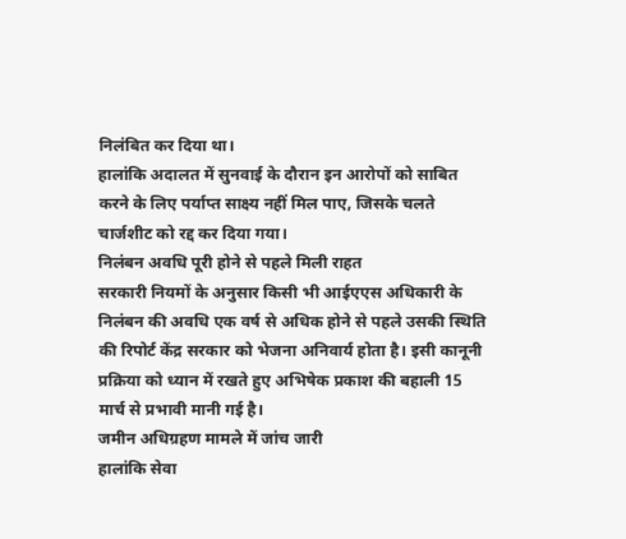निलंबित कर दिया था।
हालांकि अदालत में सुनवाई के दौरान इन आरोपों को साबित करने के लिए पर्याप्त साक्ष्य नहीं मिल पाए, जिसके चलते चार्जशीट को रद्द कर दिया गया।
निलंबन अवधि पूरी होने से पहले मिली राहत
सरकारी नियमों के अनुसार किसी भी आईएएस अधिकारी के निलंबन की अवधि एक वर्ष से अधिक होने से पहले उसकी स्थिति की रिपोर्ट केंद्र सरकार को भेजना अनिवार्य होता है। इसी कानूनी प्रक्रिया को ध्यान में रखते हुए अभिषेक प्रकाश की बहाली 15 मार्च से प्रभावी मानी गई है।
जमीन अधिग्रहण मामले में जांच जारी
हालांकि सेवा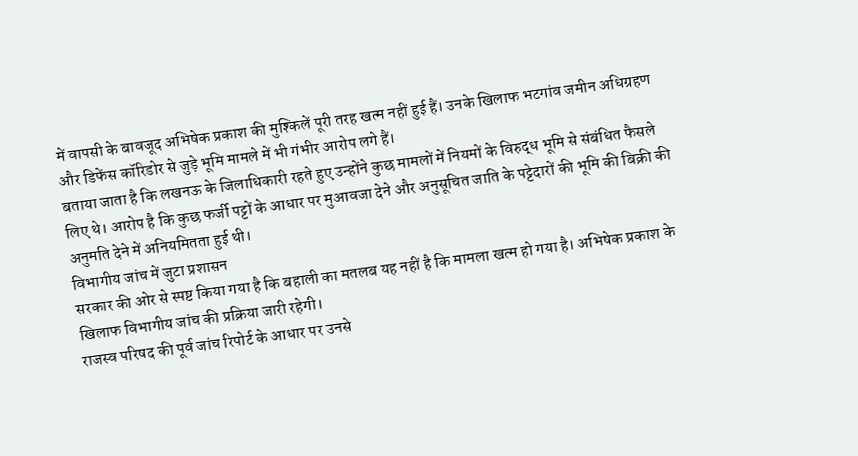में वापसी के बावजूद अभिषेक प्रकाश की मुश्किलें पूरी तरह खत्म नहीं हुई हैं। उनके खिलाफ भटगांव जमीन अधिग्रहण और डिफेंस कॉरिडोर से जुड़े भूमि मामले में भी गंभीर आरोप लगे हैं।
बताया जाता है कि लखनऊ के जिलाधिकारी रहते हुए उन्होंने कुछ मामलों में नियमों के विरुद्ध भूमि से संबंधित फैसले लिए थे। आरोप है कि कुछ फर्जी पट्टों के आधार पर मुआवजा देने और अनुसूचित जाति के पट्टेदारों की भूमि की बिक्री की अनुमति देने में अनियमितता हुई थी।
विभागीय जांच में जुटा प्रशासन
सरकार की ओर से स्पष्ट किया गया है कि बहाली का मतलब यह नहीं है कि मामला खत्म हो गया है। अभिषेक प्रकाश के खिलाफ विभागीय जांच की प्रक्रिया जारी रहेगी।
राजस्व परिषद की पूर्व जांच रिपोर्ट के आधार पर उनसे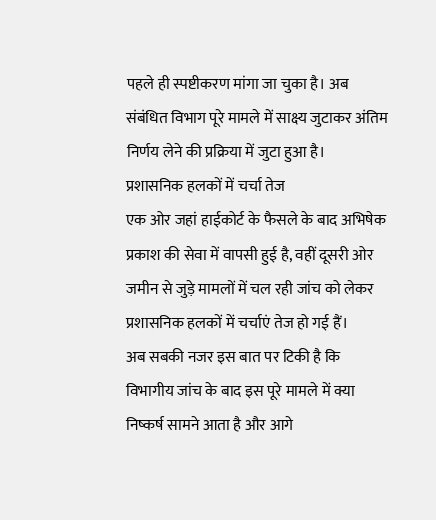पहले ही स्पष्टीकरण मांगा जा चुका है। अब संबंधित विभाग पूरे मामले में साक्ष्य जुटाकर अंतिम निर्णय लेने की प्रक्रिया में जुटा हुआ है।
प्रशासनिक हलकों में चर्चा तेज
एक ओर जहां हाईकोर्ट के फैसले के बाद अभिषेक प्रकाश की सेवा में वापसी हुई है, वहीं दूसरी ओर जमीन से जुड़े मामलों में चल रही जांच को लेकर प्रशासनिक हलकों में चर्चाएं तेज हो गई हैं।
अब सबकी नजर इस बात पर टिकी है कि विभागीय जांच के बाद इस पूरे मामले में क्या निष्कर्ष सामने आता है और आगे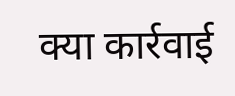क्या कार्रवाई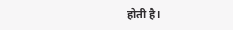होती है।